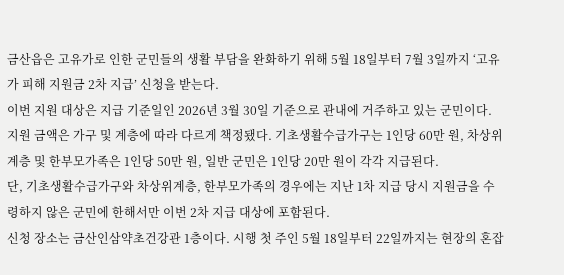금산읍은 고유가로 인한 군민들의 생활 부담을 완화하기 위해 5월 18일부터 7월 3일까지 ‘고유가 피해 지원금 2차 지급’ 신청을 받는다.
이번 지원 대상은 지급 기준일인 2026년 3월 30일 기준으로 관내에 거주하고 있는 군민이다. 지원 금액은 가구 및 계층에 따라 다르게 책정됐다. 기초생활수급가구는 1인당 60만 원, 차상위계층 및 한부모가족은 1인당 50만 원, 일반 군민은 1인당 20만 원이 각각 지급된다.
단, 기초생활수급가구와 차상위계층, 한부모가족의 경우에는 지난 1차 지급 당시 지원금을 수령하지 않은 군민에 한해서만 이번 2차 지급 대상에 포함된다.
신청 장소는 금산인삼약초건강관 1층이다. 시행 첫 주인 5월 18일부터 22일까지는 현장의 혼잡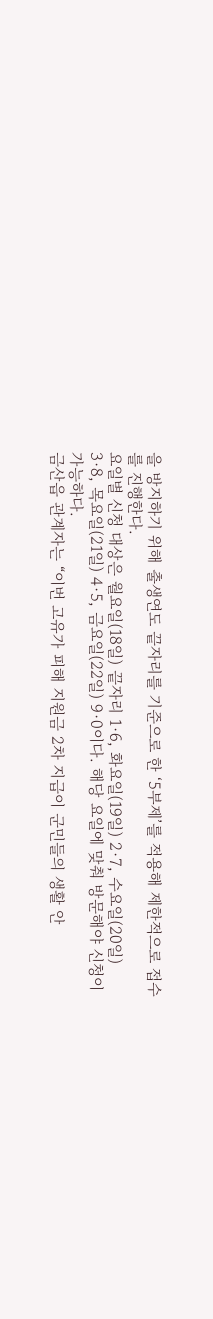을 방지하기 위해 출생연도 끝자리를 기준으로 한 ‘5부제’를 적용해 제한적으로 접수를 진행한다.
요일별 신청 대상은 월요일(18일) 끝자리 1·6, 화요일(19일) 2·7, 수요일(20일) 3·8, 목요일(21일) 4·5, 금요일(22일) 9·0이다. 해당 요일에 맞춰 방문해야 신청이 가능하다.
금산읍 관계자는 “이번 고유가 피해 지원금 2차 지급이 군민들의 생활 안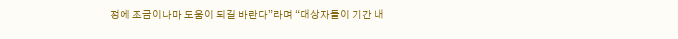정에 조금이나마 도움이 되길 바란다”라며 “대상자들이 기간 내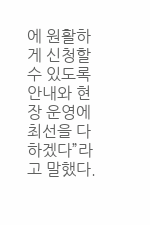에 원활하게 신청할 수 있도록 안내와 현장 운영에 최선을 다하겠다”라고 말했다.